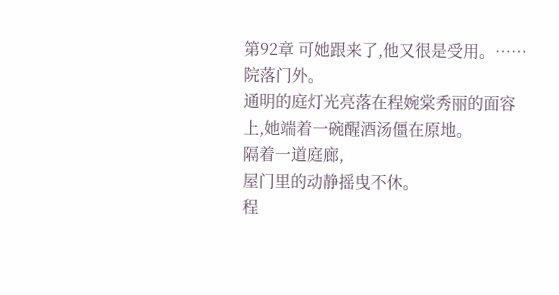第92章 可她跟来了,他又很是受用。……
院落门外。
通明的庭灯光亮落在程婉棠秀丽的面容上,她端着一碗醒酒汤僵在原地。
隔着一道庭廊,
屋门里的动静摇曳不休。
程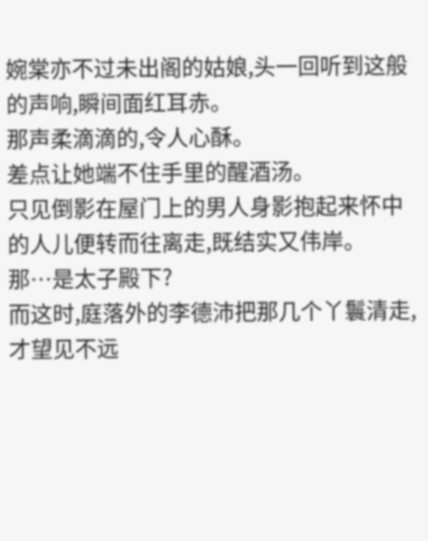婉棠亦不过未出阁的姑娘,头一回听到这般的声响,瞬间面红耳赤。
那声柔滴滴的,令人心酥。
差点让她端不住手里的醒酒汤。
只见倒影在屋门上的男人身影抱起来怀中的人儿便转而往离走,既结实又伟岸。
那…是太子殿下?
而这时,庭落外的李德沛把那几个丫鬟清走,才望见不远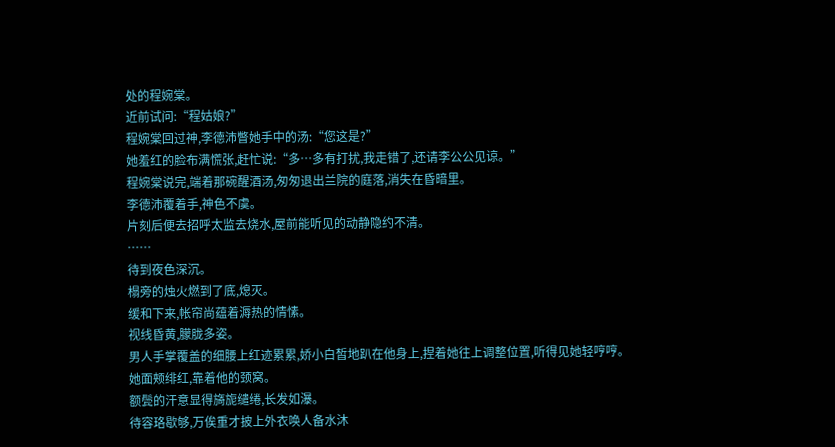处的程婉棠。
近前试问:“程姑娘?”
程婉棠回过神,李德沛瞥她手中的汤:“您这是?”
她羞红的脸布满慌张,赶忙说:“多…多有打扰,我走错了,还请李公公见谅。”
程婉棠说完,端着那碗醒酒汤,匆匆退出兰院的庭落,消失在昏暗里。
李德沛覆着手,神色不虞。
片刻后便去招呼太监去烧水,屋前能听见的动静隐约不清。
……
待到夜色深沉。
榻旁的烛火燃到了底,熄灭。
缓和下来,帐帘尚蕴着溽热的情愫。
视线昏黄,朦胧多姿。
男人手掌覆盖的细腰上红迹累累,娇小白皙地趴在他身上,捏着她往上调整位置,听得见她轻哼哼。
她面颊绯红,靠着他的颈窝。
额鬓的汗意显得旖旎缱绻,长发如瀑。
待容珞歇够,万俟重才披上外衣唤人备水沐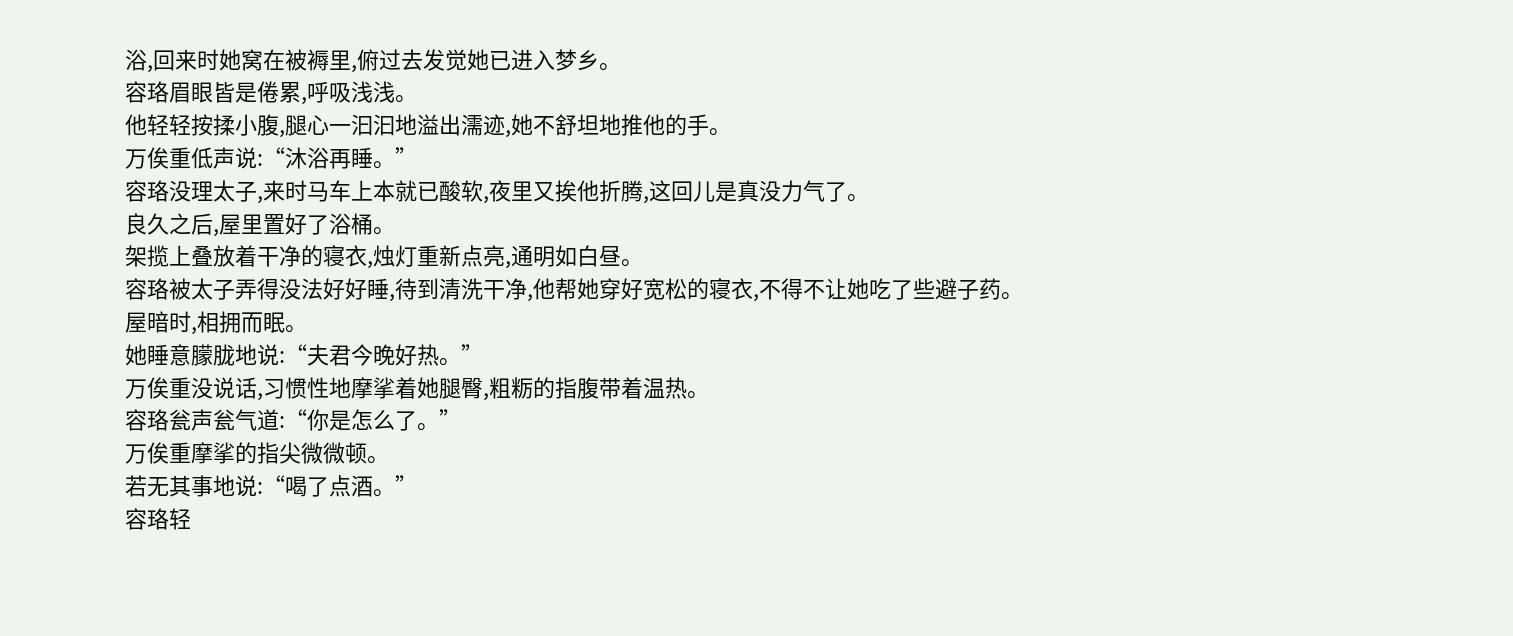浴,回来时她窝在被褥里,俯过去发觉她已进入梦乡。
容珞眉眼皆是倦累,呼吸浅浅。
他轻轻按揉小腹,腿心一汩汩地溢出濡迹,她不舒坦地推他的手。
万俟重低声说:“沐浴再睡。”
容珞没理太子,来时马车上本就已酸软,夜里又挨他折腾,这回儿是真没力气了。
良久之后,屋里置好了浴桶。
架揽上叠放着干净的寝衣,烛灯重新点亮,通明如白昼。
容珞被太子弄得没法好好睡,待到清洗干净,他帮她穿好宽松的寝衣,不得不让她吃了些避子药。
屋暗时,相拥而眠。
她睡意朦胧地说:“夫君今晚好热。”
万俟重没说话,习惯性地摩挲着她腿臀,粗粝的指腹带着温热。
容珞瓮声瓮气道:“你是怎么了。”
万俟重摩挲的指尖微微顿。
若无其事地说:“喝了点酒。”
容珞轻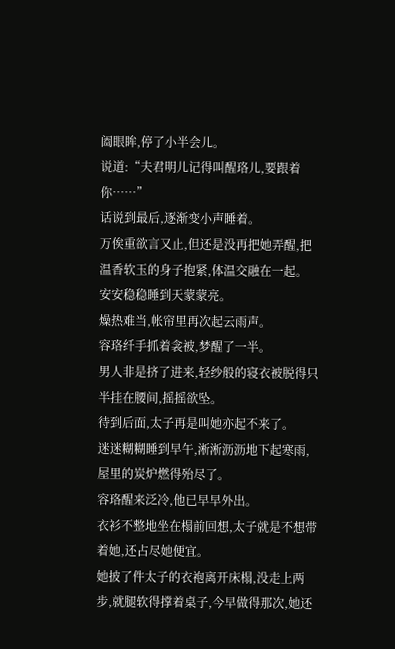阖眼眸,停了小半会儿。
说道:“夫君明儿记得叫醒珞儿,要跟着你……”
话说到最后,逐渐变小声睡着。
万俟重欲言又止,但还是没再把她弄醒,把温香软玉的身子抱紧,体温交融在一起。
安安稳稳睡到天蒙蒙亮。
燥热难当,帐帘里再次起云雨声。
容珞纤手抓着衾被,梦醒了一半。
男人非是挤了进来,轻纱般的寝衣被脱得只半挂在腰间,摇摇欲坠。
待到后面,太子再是叫她亦起不来了。
迷迷糊糊睡到早午,淅淅沥沥地下起寒雨,屋里的炭炉燃得殆尽了。
容珞醒来泛冷,他已早早外出。
衣衫不整地坐在榻前回想,太子就是不想带着她,还占尽她便宜。
她披了件太子的衣袍离开床榻,没走上两步,就腿软得撑着桌子,今早做得那次,她还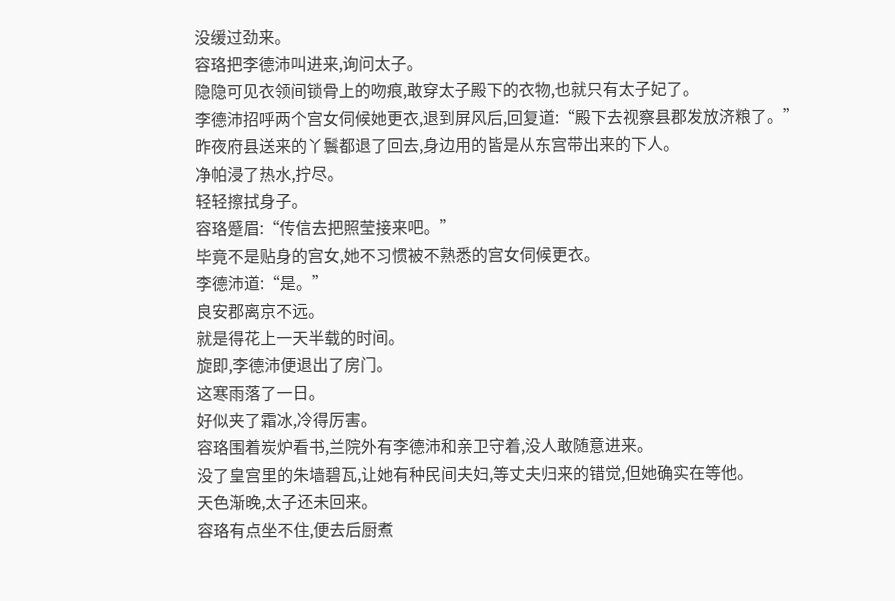没缓过劲来。
容珞把李德沛叫进来,询问太子。
隐隐可见衣领间锁骨上的吻痕,敢穿太子殿下的衣物,也就只有太子妃了。
李德沛招呼两个宫女伺候她更衣,退到屏风后,回复道:“殿下去视察县郡发放济粮了。”
昨夜府县送来的丫鬟都退了回去,身边用的皆是从东宫带出来的下人。
净帕浸了热水,拧尽。
轻轻擦拭身子。
容珞蹙眉:“传信去把照莹接来吧。”
毕竟不是贴身的宫女,她不习惯被不熟悉的宫女伺候更衣。
李德沛道:“是。”
良安郡离京不远。
就是得花上一天半载的时间。
旋即,李德沛便退出了房门。
这寒雨落了一日。
好似夹了霜冰,冷得厉害。
容珞围着炭炉看书,兰院外有李德沛和亲卫守着,没人敢随意进来。
没了皇宫里的朱墙碧瓦,让她有种民间夫妇,等丈夫归来的错觉,但她确实在等他。
天色渐晚,太子还未回来。
容珞有点坐不住,便去后厨煮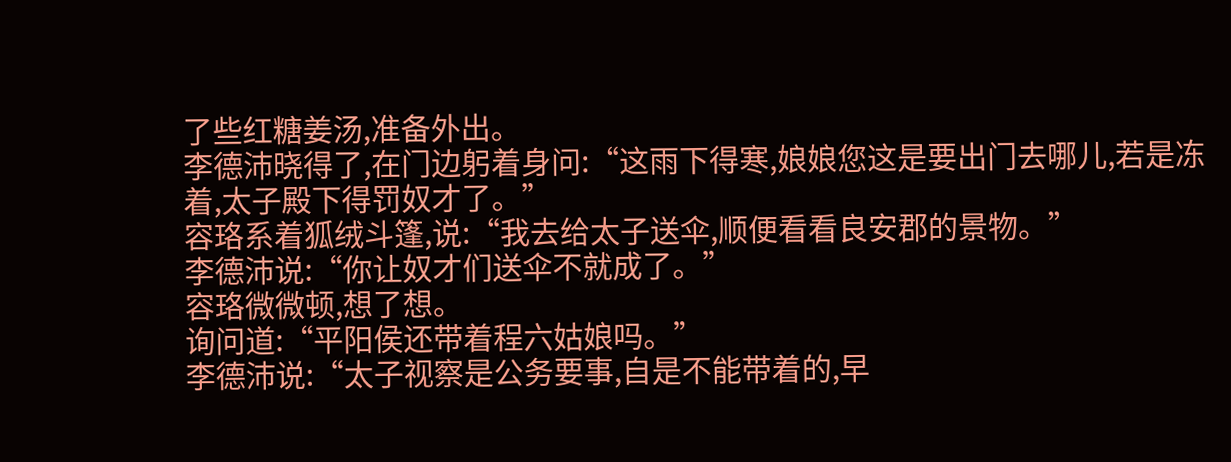了些红糖姜汤,准备外出。
李德沛晓得了,在门边躬着身问:“这雨下得寒,娘娘您这是要出门去哪儿,若是冻着,太子殿下得罚奴才了。”
容珞系着狐绒斗篷,说:“我去给太子送伞,顺便看看良安郡的景物。”
李德沛说:“你让奴才们送伞不就成了。”
容珞微微顿,想了想。
询问道:“平阳侯还带着程六姑娘吗。”
李德沛说:“太子视察是公务要事,自是不能带着的,早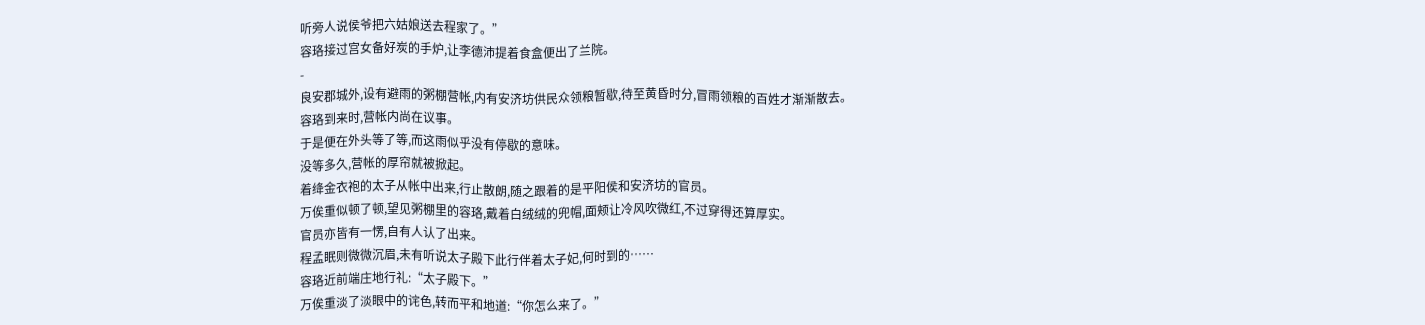听旁人说侯爷把六姑娘送去程家了。”
容珞接过宫女备好炭的手炉,让李德沛提着食盒便出了兰院。
-
良安郡城外,设有避雨的粥棚营帐,内有安济坊供民众领粮暂歇,待至黄昏时分,冒雨领粮的百姓才渐渐散去。
容珞到来时,营帐内尚在议事。
于是便在外头等了等,而这雨似乎没有停歇的意味。
没等多久,营帐的厚帘就被掀起。
着绛金衣袍的太子从帐中出来,行止散朗,随之跟着的是平阳侯和安济坊的官员。
万俟重似顿了顿,望见粥棚里的容珞,戴着白绒绒的兜帽,面颊让冷风吹微红,不过穿得还算厚实。
官员亦皆有一愣,自有人认了出来。
程孟眠则微微沉眉,未有听说太子殿下此行伴着太子妃,何时到的……
容珞近前端庄地行礼:“太子殿下。”
万俟重淡了淡眼中的诧色,转而平和地道:“你怎么来了。”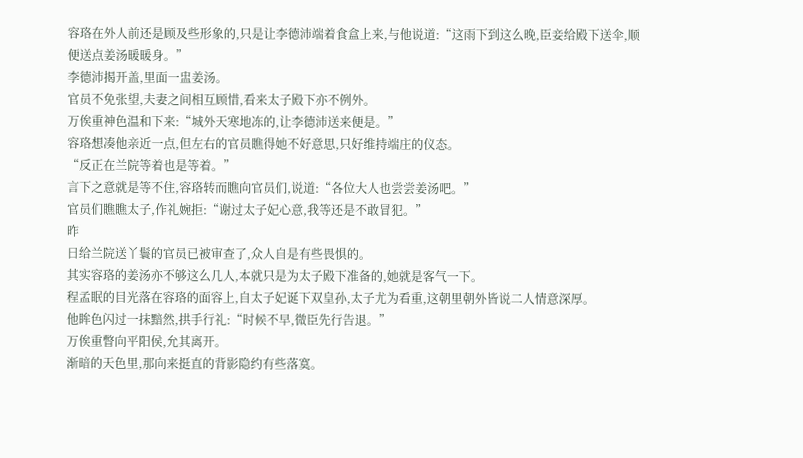容珞在外人前还是顾及些形象的,只是让李德沛端着食盒上来,与他说道:“这雨下到这么晚,臣妾给殿下送伞,顺便送点姜汤暖暖身。”
李德沛揭开盖,里面一盅姜汤。
官员不免张望,夫妻之间相互顾惜,看来太子殿下亦不例外。
万俟重神色温和下来:“城外天寒地冻的,让李德沛送来便是。”
容珞想凑他亲近一点,但左右的官员瞧得她不好意思,只好维持端庄的仪态。
“反正在兰院等着也是等着。”
言下之意就是等不住,容珞转而瞧向官员们,说道:“各位大人也尝尝姜汤吧。”
官员们瞧瞧太子,作礼婉拒:“谢过太子妃心意,我等还是不敢冒犯。”
昨
日给兰院送丫鬟的官员已被审查了,众人自是有些畏惧的。
其实容珞的姜汤亦不够这么几人,本就只是为太子殿下准备的,她就是客气一下。
程孟眠的目光落在容珞的面容上,自太子妃诞下双皇孙,太子尤为看重,这朝里朝外皆说二人情意深厚。
他眸色闪过一抹黯然,拱手行礼:“时候不早,微臣先行告退。”
万俟重瞥向平阳侯,允其离开。
渐暗的天色里,那向来挺直的背影隐约有些落寞。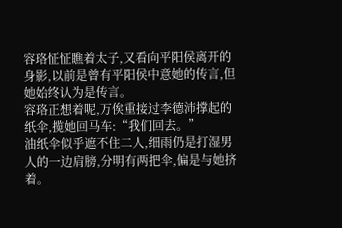容珞怔怔瞧着太子,又看向平阳侯离开的身影,以前是曾有平阳侯中意她的传言,但她始终认为是传言。
容珞正想着呢,万俟重接过李德沛撑起的纸伞,揽她回马车:“我们回去。”
油纸伞似乎遮不住二人,细雨仍是打湿男人的一边肩膀,分明有两把伞,偏是与她挤着。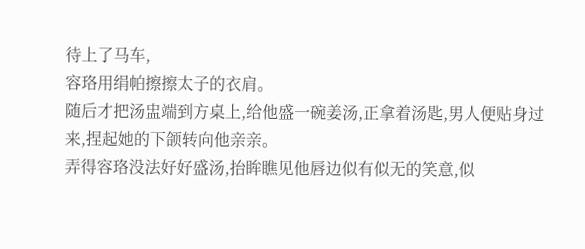待上了马车,
容珞用绢帕擦擦太子的衣肩。
随后才把汤盅端到方桌上,给他盛一碗姜汤,正拿着汤匙,男人便贴身过来,捏起她的下颌转向他亲亲。
弄得容珞没法好好盛汤,抬眸瞧见他唇边似有似无的笑意,似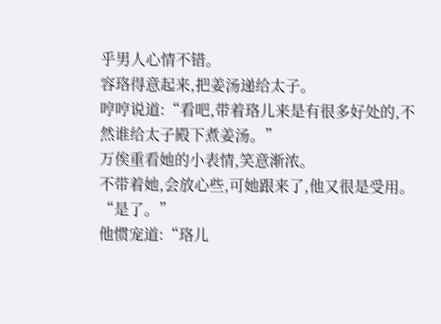乎男人心情不错。
容珞得意起来,把姜汤递给太子。
哼哼说道:“看吧,带着珞儿来是有很多好处的,不然谁给太子殿下煮姜汤。”
万俟重看她的小表情,笑意渐浓。
不带着她,会放心些,可她跟来了,他又很是受用。
“是了。”
他惯宠道:“珞儿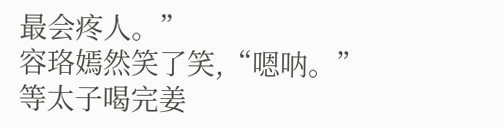最会疼人。”
容珞嫣然笑了笑,“嗯呐。”
等太子喝完姜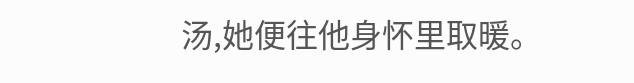汤,她便往他身怀里取暖。